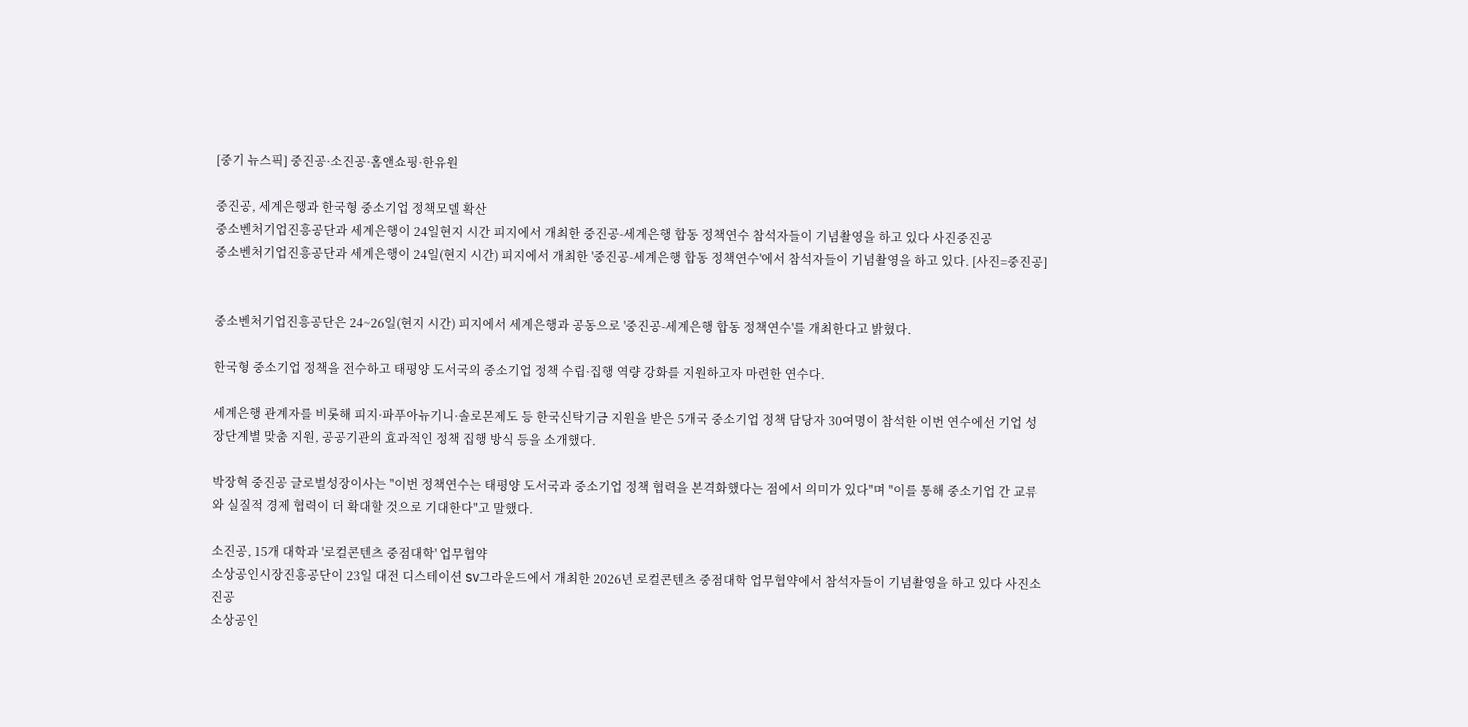[중기 뉴스픽] 중진공·소진공·홈앤쇼핑·한유원

중진공, 세계은행과 한국형 중소기업 정책모델 확산
중소벤처기업진흥공단과 세계은행이 24일현지 시간 피지에서 개최한 중진공-세계은행 합동 정책연수 참석자들이 기념촬영을 하고 있다 사진중진공
중소벤처기업진흥공단과 세계은행이 24일(현지 시간) 피지에서 개최한 '중진공-세계은행 합동 정책연수'에서 참석자들이 기념촬영을 하고 있다. [사진=중진공]


중소벤처기업진흥공단은 24~26일(현지 시간) 피지에서 세계은행과 공동으로 '중진공-세계은행 합동 정책연수'를 개최한다고 밝혔다.

한국형 중소기업 정책을 전수하고 태평양 도서국의 중소기업 정책 수립·집행 역량 강화를 지원하고자 마련한 연수다.

세계은행 관계자를 비롯해 피지·파푸아뉴기니·솔로몬제도 등 한국신탁기금 지원을 받은 5개국 중소기업 정책 담당자 30여명이 참석한 이번 연수에선 기업 성장단계별 맞춤 지원, 공공기관의 효과적인 정책 집행 방식 등을 소개했다.

박장혁 중진공 글로벌성장이사는 "이번 정책연수는 태평양 도서국과 중소기업 정책 협력을 본격화했다는 점에서 의미가 있다"며 "이를 통해 중소기업 간 교류와 실질적 경제 협력이 더 확대할 것으로 기대한다"고 말했다.

소진공, 15개 대학과 '로컬콘텐츠 중점대학' 업무협약
소상공인시장진흥공단이 23일 대전 디스테이션 SV그라운드에서 개최한 2026년 로컬콘텐츠 중점대학 업무협약에서 참석자들이 기념촬영을 하고 있다 사진소진공
소상공인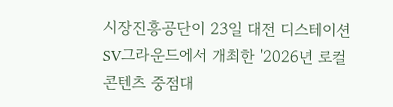시장진흥공단이 23일 대전 디스테이션 SV그라운드에서 개최한 '2026년 로컬콘텐츠 중점대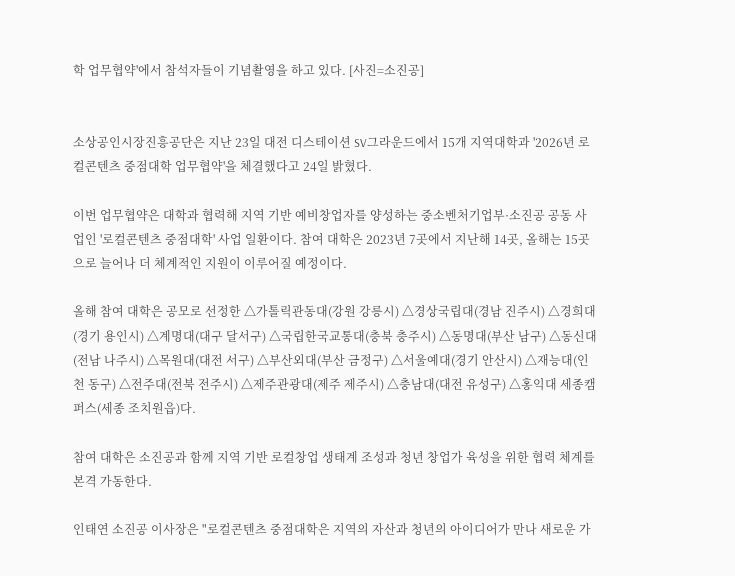학 업무협약'에서 참석자들이 기념촬영을 하고 있다. [사진=소진공]


소상공인시장진흥공단은 지난 23일 대전 디스테이션 SV그라운드에서 15개 지역대학과 '2026년 로컬콘텐츠 중점대학 업무협약'을 체결했다고 24일 밝혔다.

이번 업무협약은 대학과 협력해 지역 기반 예비창업자를 양성하는 중소벤처기업부·소진공 공동 사업인 '로컬콘텐츠 중점대학' 사업 일환이다. 참여 대학은 2023년 7곳에서 지난해 14곳, 올해는 15곳으로 늘어나 더 체계적인 지원이 이루어질 예정이다.

올해 참여 대학은 공모로 선정한 △가톨릭관동대(강원 강릉시) △경상국립대(경남 진주시) △경희대(경기 용인시) △계명대(대구 달서구) △국립한국교통대(충북 충주시) △동명대(부산 남구) △동신대(전남 나주시) △목원대(대전 서구) △부산외대(부산 금정구) △서울예대(경기 안산시) △재능대(인천 동구) △전주대(전북 전주시) △제주관광대(제주 제주시) △충남대(대전 유성구) △홍익대 세종캠퍼스(세종 조치원읍)다.

참여 대학은 소진공과 함께 지역 기반 로컬창업 생태계 조성과 청년 창업가 육성을 위한 협력 체계를 본격 가동한다.

인태연 소진공 이사장은 "로컬콘텐츠 중점대학은 지역의 자산과 청년의 아이디어가 만나 새로운 가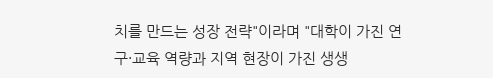치를 만드는 성장 전략"이라며 "대학이 가진 연구·교육 역량과 지역 현장이 가진 생생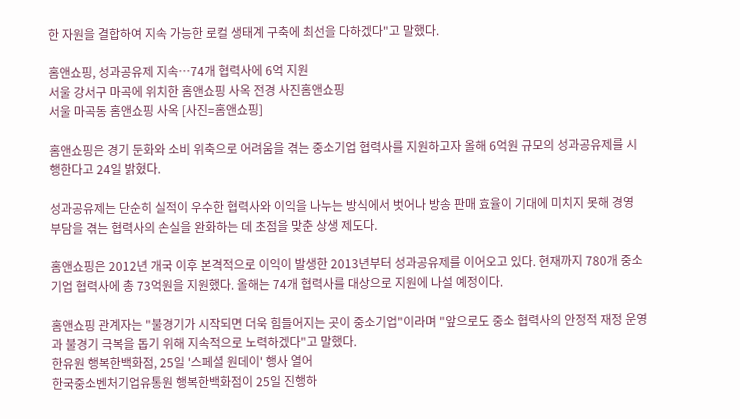한 자원을 결합하여 지속 가능한 로컬 생태계 구축에 최선을 다하겠다"고 말했다.

홈앤쇼핑, 성과공유제 지속…74개 협력사에 6억 지원
서울 강서구 마곡에 위치한 홈앤쇼핑 사옥 전경 사진홈앤쇼핑
서울 마곡동 홈앤쇼핑 사옥 [사진=홈앤쇼핑]

홈앤쇼핑은 경기 둔화와 소비 위축으로 어려움을 겪는 중소기업 협력사를 지원하고자 올해 6억원 규모의 성과공유제를 시행한다고 24일 밝혔다.

성과공유제는 단순히 실적이 우수한 협력사와 이익을 나누는 방식에서 벗어나 방송 판매 효율이 기대에 미치지 못해 경영 부담을 겪는 협력사의 손실을 완화하는 데 초점을 맞춘 상생 제도다.

홈앤쇼핑은 2012년 개국 이후 본격적으로 이익이 발생한 2013년부터 성과공유제를 이어오고 있다. 현재까지 780개 중소기업 협력사에 총 73억원을 지원했다. 올해는 74개 협력사를 대상으로 지원에 나설 예정이다.

홈앤쇼핑 관계자는 "불경기가 시작되면 더욱 힘들어지는 곳이 중소기업"이라며 "앞으로도 중소 협력사의 안정적 재정 운영과 불경기 극복을 돕기 위해 지속적으로 노력하겠다"고 말했다.
한유원 행복한백화점, 25일 '스페셜 원데이' 행사 열어
한국중소벤처기업유통원 행복한백화점이 25일 진행하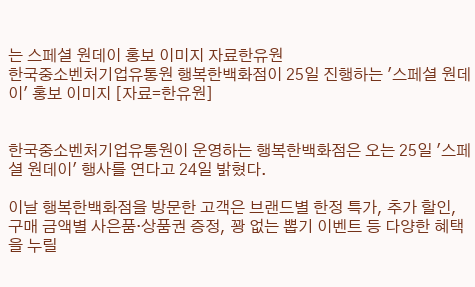는 스페셜 원데이 홍보 이미지 자료한유원
한국중소벤처기업유통원 행복한백화점이 25일 진행하는 '스페셜 원데이' 홍보 이미지 [자료=한유원]


한국중소벤처기업유통원이 운영하는 행복한백화점은 오는 25일 '스페셜 원데이' 행사를 연다고 24일 밝혔다.

이날 행복한백화점을 방문한 고객은 브랜드별 한정 특가, 추가 할인, 구매 금액별 사은품·상품권 증정, 꽝 없는 뽑기 이벤트 등 다양한 혜택을 누릴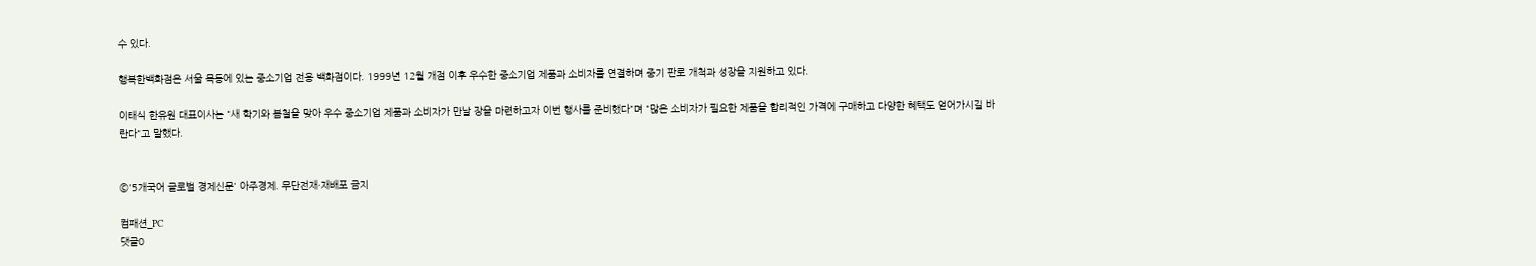수 있다.

행복한백화점은 서울 목동에 있는 중소기업 전용 백화점이다. 1999년 12월 개점 이후 우수한 중소기업 제품과 소비자를 연결하며 중기 판로 개척과 성장을 지원하고 있다.

이태식 한유원 대표이사는 "새 학기와 봄철을 맞아 우수 중소기업 제품과 소비자가 만날 장을 마련하고자 이번 행사를 준비했다"며 "많은 소비자가 필요한 제품을 합리적인 가격에 구매하고 다양한 혜택도 얻어가시길 바란다"고 말했다.


©'5개국어 글로벌 경제신문' 아주경제. 무단전재·재배포 금지

컴패션_PC
댓글0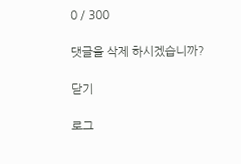0 / 300

댓글을 삭제 하시겠습니까?

닫기

로그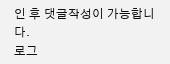인 후 댓글작성이 가능합니다.
로그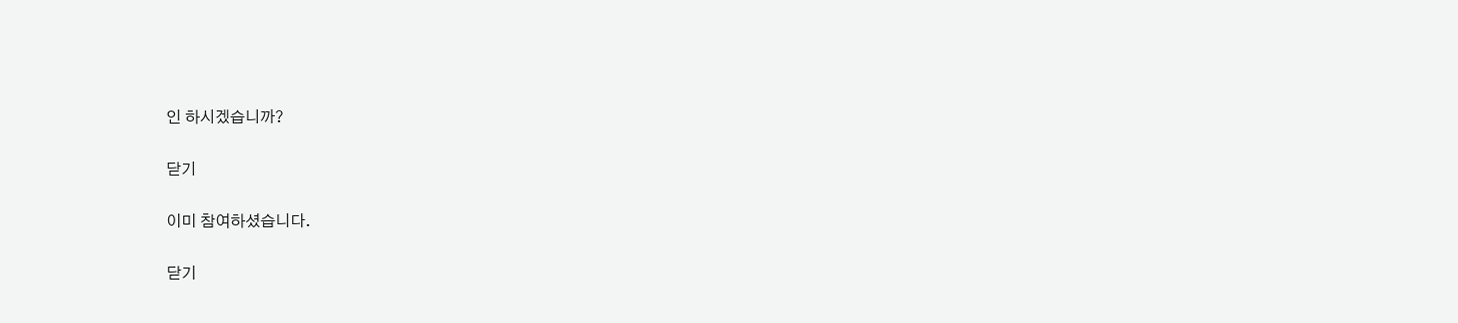인 하시겠습니까?

닫기

이미 참여하셨습니다.

닫기